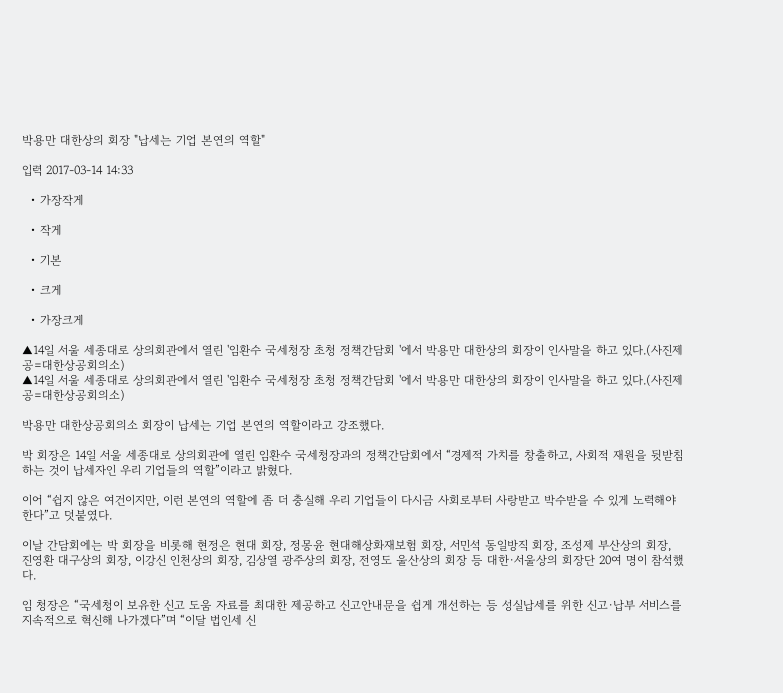박용만 대한상의 회장 "납세는 기업 본연의 역할"

입력 2017-03-14 14:33

  • 가장작게

  • 작게

  • 기본

  • 크게

  • 가장크게

▲14일 서울 세종대로 상의회관에서 열린 '임환수 국세청장 초청 정책간담회 '에서 박용만 대한상의 회장이 인사말을 하고 있다.(사진제공=대한상공회의소)
▲14일 서울 세종대로 상의회관에서 열린 '임환수 국세청장 초청 정책간담회 '에서 박용만 대한상의 회장이 인사말을 하고 있다.(사진제공=대한상공회의소)

박용만 대한상공회의소 회장이 납세는 기업 본연의 역할이라고 강조했다.

박 회장은 14일 서울 세종대로 상의회관에 열린 임환수 국세청장과의 정책간담회에서 “경제적 가치를 창출하고, 사회적 재원을 뒷받침하는 것이 납세자인 우리 기업들의 역할”이라고 밝혔다.

이어 “쉽지 않은 여건이지만, 이런 본연의 역할에 좀 더 충실해 우리 기업들이 다시금 사회로부터 사랑받고 박수받을 수 있게 노력해야 한다”고 덧붙였다.

이날 간담회에는 박 회장을 비롯해 현정은 현대 회장, 정몽윤 현대해상화재보험 회장, 서민석 동일방직 회장, 조성제 부산상의 회장, 진영환 대구상의 회장, 이강신 인천상의 회장, 김상열 광주상의 회장, 전영도 울산상의 회장 등 대한·서울상의 회장단 20여 명이 참석했다.

임 청장은 “국세청이 보유한 신고 도움 자료를 최대한 제공하고 신고안내문을 쉽게 개선하는 등 성실납세를 위한 신고·납부 서비스를 지속적으로 혁신해 나가겠다”며 “이달 법인세 신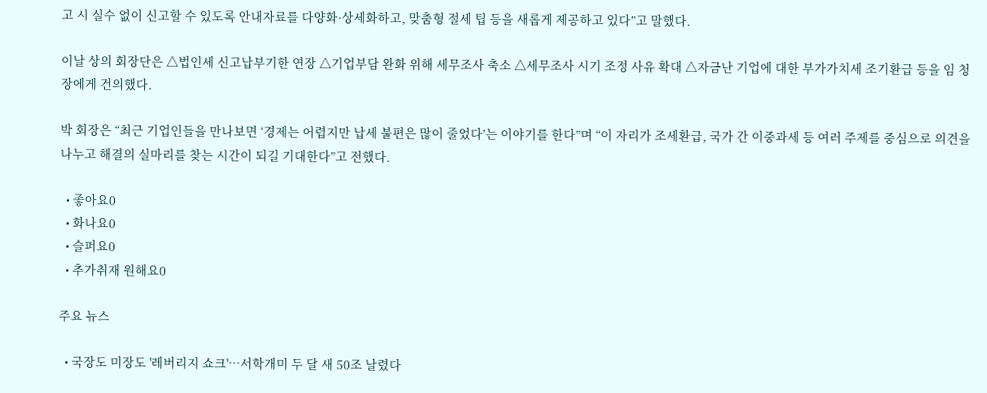고 시 실수 없이 신고할 수 있도록 안내자료를 다양화·상세화하고, 맞춤형 절세 팁 등을 새롭게 제공하고 있다”고 말했다.

이날 상의 회장단은 △법인세 신고납부기한 연장 △기업부담 완화 위해 세무조사 축소 △세무조사 시기 조정 사유 확대 △자금난 기업에 대한 부가가치세 조기환급 등을 임 청장에게 건의했다.

박 회장은 “최근 기업인들을 만나보면 ‘경제는 어렵지만 납세 불편은 많이 줄었다’는 이야기를 한다”며 “이 자리가 조세환급, 국가 간 이중과세 등 여러 주제를 중심으로 의견을 나누고 해결의 실마리를 찾는 시간이 되길 기대한다”고 전했다.

  • 좋아요0
  • 화나요0
  • 슬퍼요0
  • 추가취재 원해요0

주요 뉴스

  • 국장도 미장도 '레버리지 쇼크'⋯서학개미 두 달 새 50조 날렸다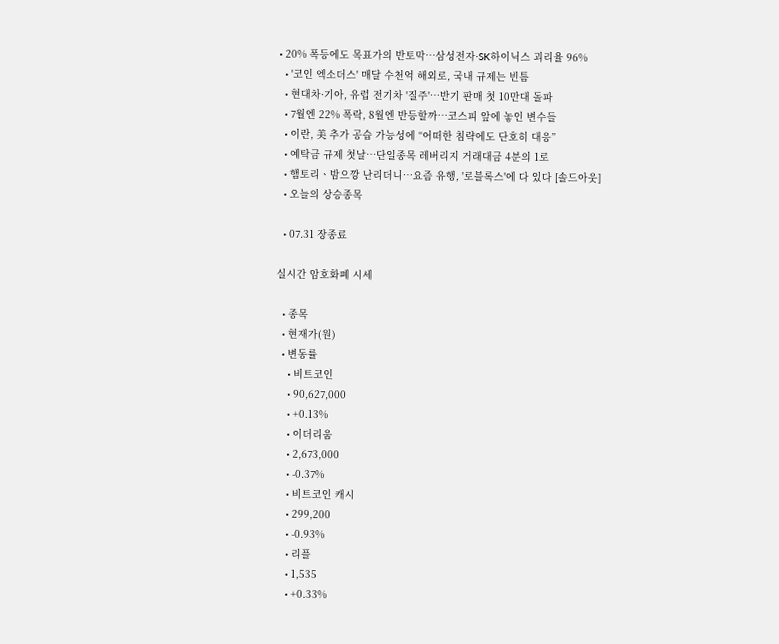• 20% 폭등에도 목표가의 반토막…삼성전자·SK하이닉스 괴리율 96%
  • '코인 엑소더스' 매달 수천억 해외로, 국내 규제는 빈틈
  • 현대차·기아, 유럽 전기차 '질주'⋯반기 판매 첫 10만대 돌파
  • 7월엔 22% 폭락, 8월엔 반등할까…코스피 앞에 놓인 변수들
  • 이란, 美 추가 공습 가능성에 “어떠한 침략에도 단호히 대응”
  • 예탁금 규제 첫날…단일종목 레버리지 거래대금 4분의 1로
  • 햄토리ㆍ밤으깡 난리더니⋯요즘 유행, '로블록스'에 다 있다 [솔드아웃]
  • 오늘의 상승종목

  • 07.31 장종료

실시간 암호화폐 시세

  • 종목
  • 현재가(원)
  • 변동률
    • 비트코인
    • 90,627,000
    • +0.13%
    • 이더리움
    • 2,673,000
    • -0.37%
    • 비트코인 캐시
    • 299,200
    • -0.93%
    • 리플
    • 1,535
    • +0.33%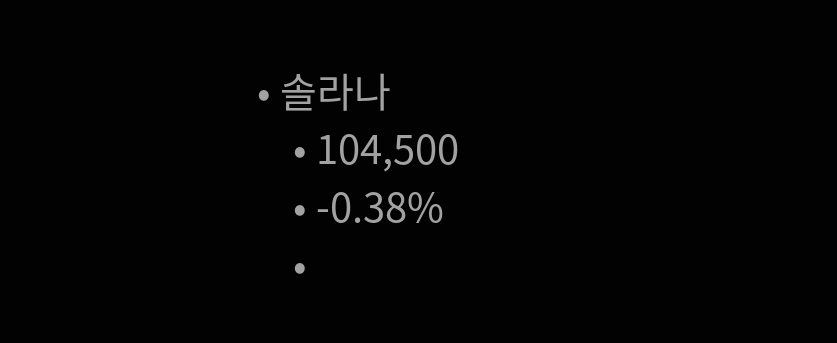• 솔라나
    • 104,500
    • -0.38%
    •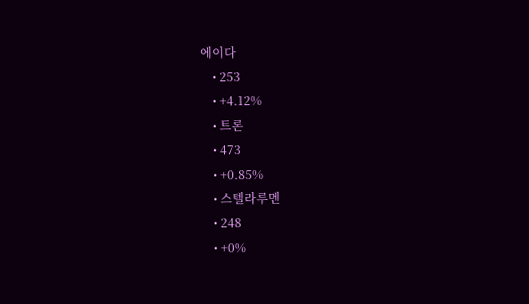에이다
    • 253
    • +4.12%
    • 트론
    • 473
    • +0.85%
    • 스텔라루멘
    • 248
    • +0%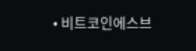• 비트코인에스브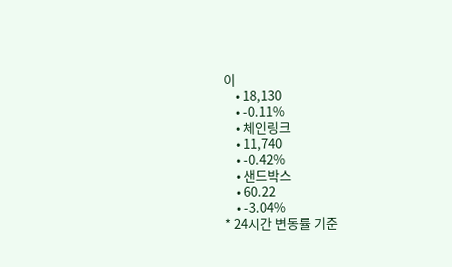이
    • 18,130
    • -0.11%
    • 체인링크
    • 11,740
    • -0.42%
    • 샌드박스
    • 60.22
    • -3.04%
* 24시간 변동률 기준